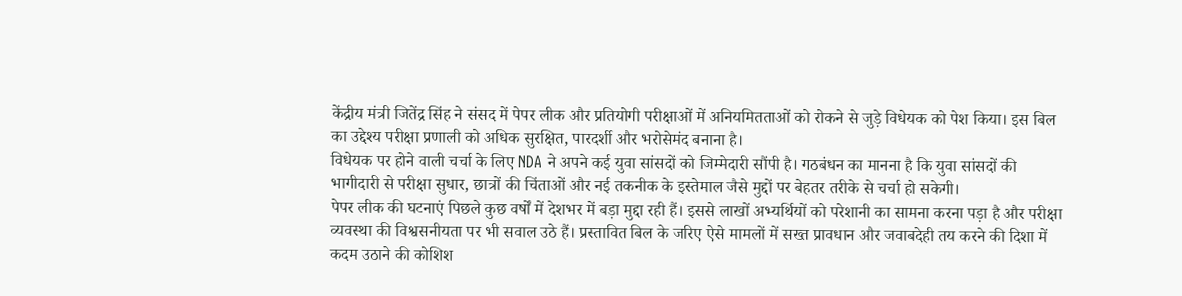केंद्रीय मंत्री जितेंद्र सिंह ने संसद में पेपर लीक और प्रतियोगी परीक्षाओं में अनियमितताओं को रोकने से जुड़े विधेयक को पेश किया। इस बिल का उद्देश्य परीक्षा प्रणाली को अधिक सुरक्षित, पारदर्शी और भरोसेमंद बनाना है।
विधेयक पर होने वाली चर्चा के लिए NDA ने अपने कई युवा सांसदों को जिम्मेदारी सौंपी है। गठबंधन का मानना है कि युवा सांसदों की भागीदारी से परीक्षा सुधार, छात्रों की चिंताओं और नई तकनीक के इस्तेमाल जैसे मुद्दों पर बेहतर तरीके से चर्चा हो सकेगी।
पेपर लीक की घटनाएं पिछले कुछ वर्षों में देशभर में बड़ा मुद्दा रही हैं। इससे लाखों अभ्यर्थियों को परेशानी का सामना करना पड़ा है और परीक्षा व्यवस्था की विश्वसनीयता पर भी सवाल उठे हैं। प्रस्तावित बिल के जरिए ऐसे मामलों में सख्त प्रावधान और जवाबदेही तय करने की दिशा में कदम उठाने की कोशिश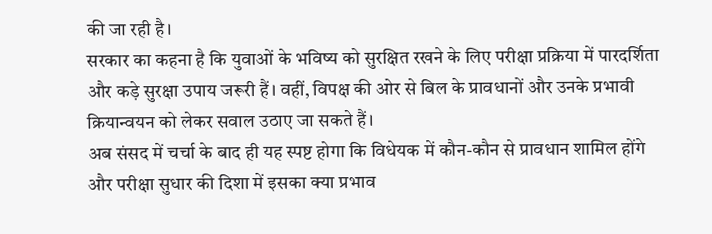की जा रही है।
सरकार का कहना है कि युवाओं के भविष्य को सुरक्षित रखने के लिए परीक्षा प्रक्रिया में पारदर्शिता और कड़े सुरक्षा उपाय जरूरी हैं। वहीं, विपक्ष की ओर से बिल के प्रावधानों और उनके प्रभावी क्रियान्वयन को लेकर सवाल उठाए जा सकते हैं।
अब संसद में चर्चा के बाद ही यह स्पष्ट होगा कि विधेयक में कौन-कौन से प्रावधान शामिल होंगे और परीक्षा सुधार की दिशा में इसका क्या प्रभाव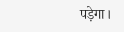पड़ेगा।